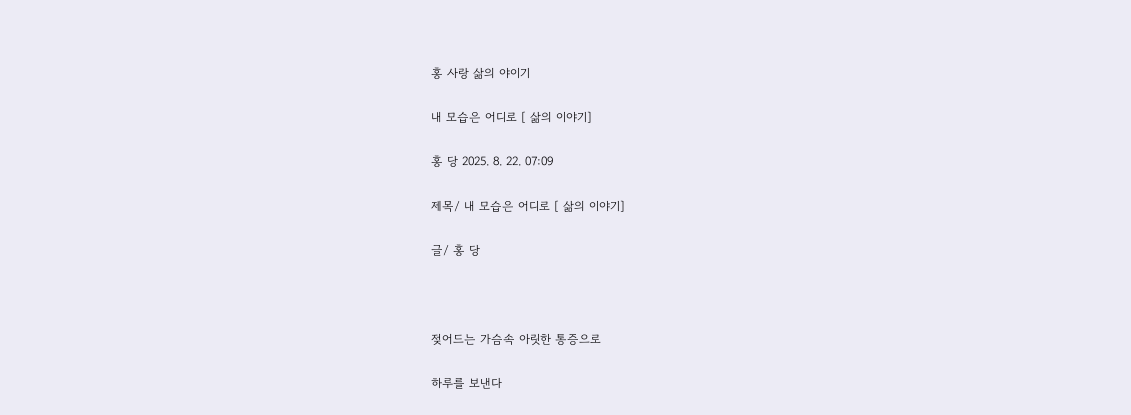홍 사랑 삶의 야이기

내 모습은 어디로 [ 삶의 이야기]

홍 당 2025. 8. 22. 07:09

제목/ 내 모습은 어디로 [ 삶의 이야기]

글/ 홍 당



젖어드는 가슴속 아릿한 통증으로

하루를 보낸다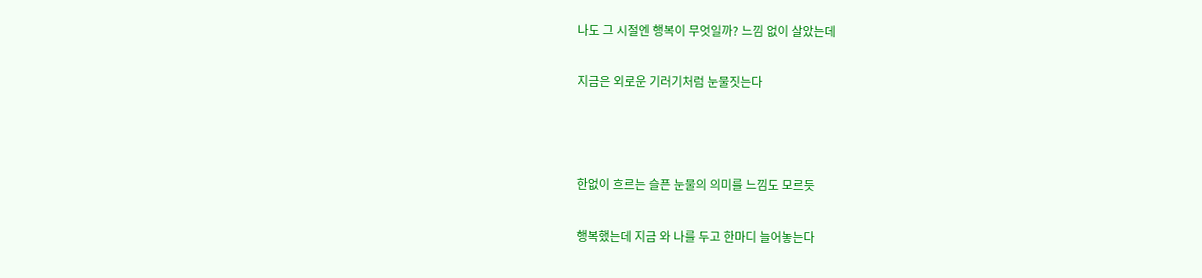나도 그 시절엔 행복이 무엇일까? 느낌 없이 살았는데

지금은 외로운 기러기처럼 눈물짓는다



한없이 흐르는 슬픈 눈물의 의미를 느낌도 모르듯

행복했는데 지금 와 나를 두고 한마디 늘어놓는다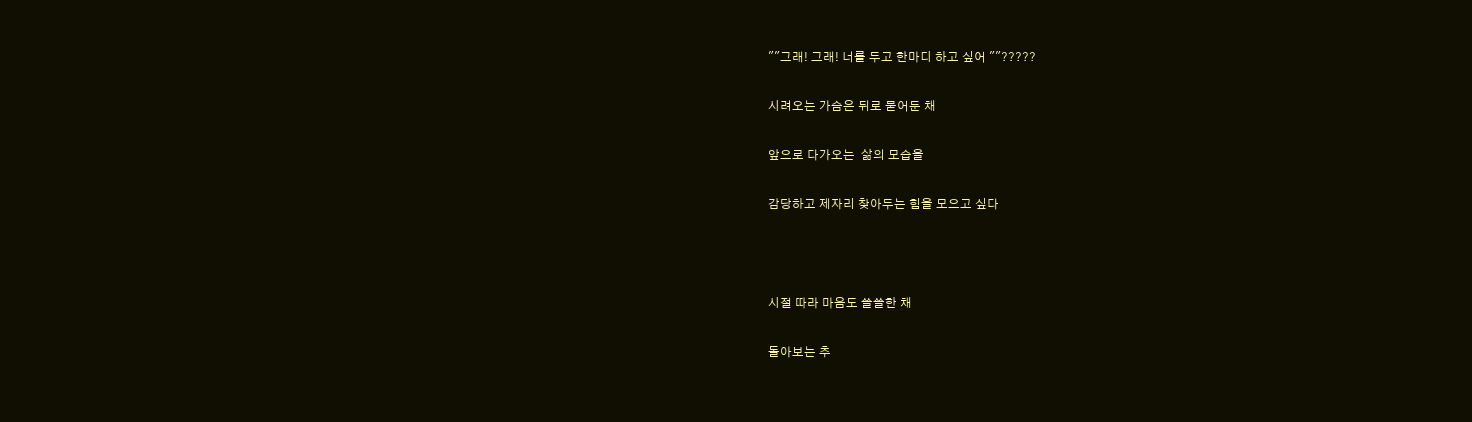""그래! 그래! 너를 두고 한마디 하고 싶어 ""?????

시려오는 가슴은 뒤로 묻어둔 채

앞으로 다가오는  삶의 모습을

감당하고 제자리 찾아두는 힘을 모으고 싶다



시절 따라 마음도 쓸쓸한 채

돌아보는 추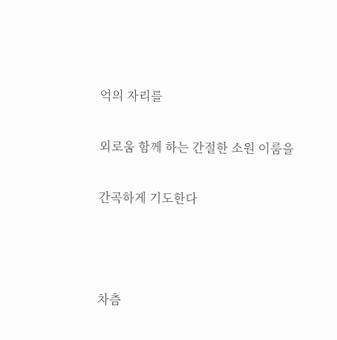억의 자리를

외로움 함께 하는 간절한 소원 이룸을

간곡하게 기도한다



차츰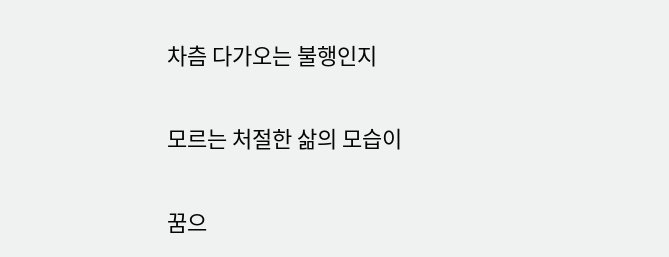차츰 다가오는 불행인지

모르는 처절한 삶의 모습이

꿈으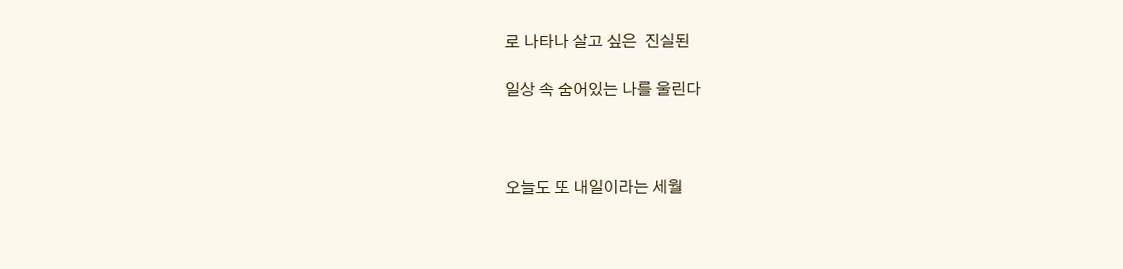로 나타나 살고 싶은  진실된

일상 속 숨어있는 나를 울린다



오늘도 또 내일이라는 세월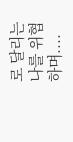로 달리는 나를 위협하며....